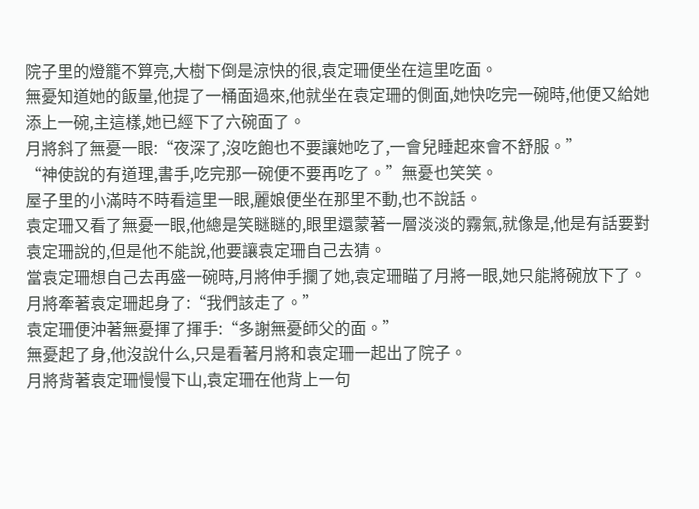院子里的燈籠不算亮,大樹下倒是涼快的很,袁定珊便坐在這里吃面。
無憂知道她的飯量,他提了一桶面過來,他就坐在袁定珊的側面,她快吃完一碗時,他便又給她添上一碗,主這樣,她已經下了六碗面了。
月將斜了無憂一眼:“夜深了,沒吃飽也不要讓她吃了,一會兒睡起來會不舒服。”
“神使說的有道理,書手,吃完那一碗便不要再吃了。”無憂也笑笑。
屋子里的小滿時不時看這里一眼,麗娘便坐在那里不動,也不說話。
袁定珊又看了無憂一眼,他總是笑瞇瞇的,眼里還蒙著一層淡淡的霧氣,就像是,他是有話要對袁定珊說的,但是他不能說,他要讓袁定珊自己去猜。
當袁定珊想自己去再盛一碗時,月將伸手攔了她,袁定珊瞄了月將一眼,她只能將碗放下了。
月將牽著袁定珊起身了:“我們該走了。”
袁定珊便沖著無憂揮了揮手:“多謝無憂師父的面。”
無憂起了身,他沒說什么,只是看著月將和袁定珊一起出了院子。
月將背著袁定珊慢慢下山,袁定珊在他背上一句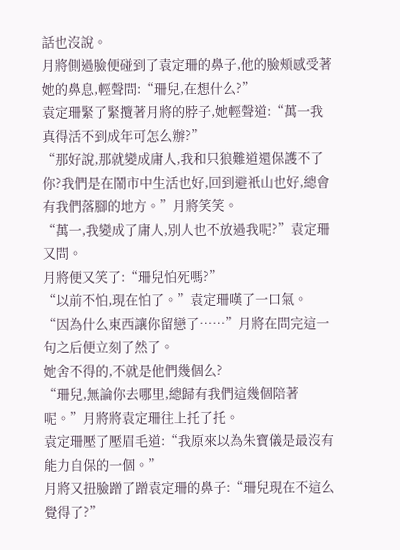話也沒說。
月將側過臉便碰到了袁定珊的鼻子,他的臉頰感受著她的鼻息,輕聲問:“珊兒,在想什么?”
袁定珊緊了緊攬著月將的脖子,她輕聲道:“萬一我真得活不到成年可怎么辦?”
“那好說,那就變成庸人,我和只狼難道還保護不了你?我們是在鬧市中生活也好,回到避衹山也好,總會有我們落腳的地方。”月將笑笑。
“萬一,我變成了庸人,別人也不放過我呢?”袁定珊又問。
月將便又笑了:“珊兒怕死嗎?”
“以前不怕,現在怕了。”袁定珊嘆了一口氣。
“因為什么東西讓你留戀了……”月將在問完這一句之后便立刻了然了。
她舍不得的,不就是他們幾個么?
“珊兒,無論你去哪里,總歸有我們這幾個陪著呢。”月將將袁定珊往上托了托。
袁定珊壓了壓眉毛道:“我原來以為朱寶儀是最沒有能力自保的一個。”
月將又扭臉蹭了蹭袁定珊的鼻子:“珊兒現在不這么覺得了?”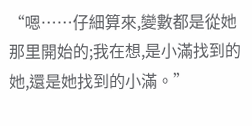“嗯……仔細算來,變數都是從她那里開始的;我在想,是小滿找到的她,還是她找到的小滿。”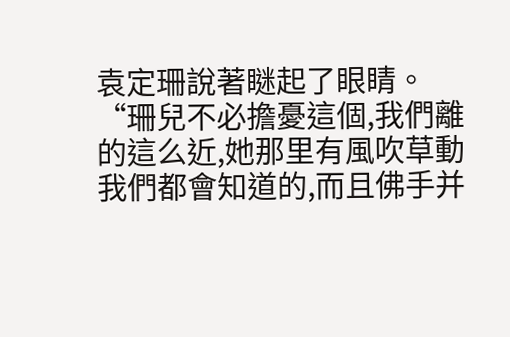袁定珊說著瞇起了眼睛。
“珊兒不必擔憂這個,我們離的這么近,她那里有風吹草動我們都會知道的,而且佛手并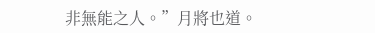非無能之人。”月將也道。